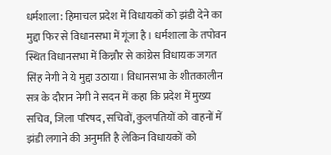धर्मशाला: हिमाचल प्रदेश में विधायकों को झंडी देने का मुद्दा फिर से विधानसभा में गूंजा है। धर्मशाला के तपोवन स्थित विधानसभा में किन्नौर से कांग्रेस विधायक जगत सिंह नेगी ने ये मुद्दा उठाया। विधानसभा के शीतकालीन सत्र के दौरान नेगी ने सदन में कहा कि प्रदेश में मुख्य सचिव, जिला परिषद, सचिवों, कुलपतियों को वाहनों में झंडी लगाने की अनुमति है लेकिन विधायकों को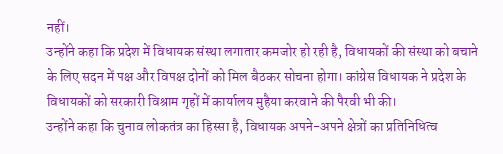नहीं।
उन्होंने कहा कि प्रदेश में विधायक संस्था लगातार कमजोर हो रही है, विधायकों की संस्था को बचाने के लिए सदन में पक्ष और विपक्ष दोनों को मिल बैठकर सोचना होगा। कांग्रेस विधायक ने प्रदेश के विधायकों को सरकारी विश्राम गृहों में कार्यालय मुहैया करवाने की पैरवी भी की।
उन्होंने कहा कि चुनाव लोकतंत्र का हिस्सा है, विधायक अपने-अपने क्षेत्रों का प्रतिनिधित्व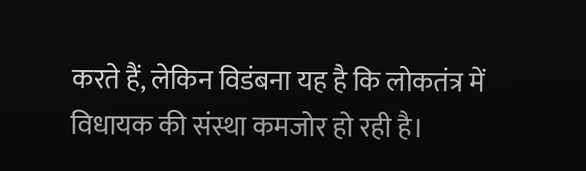करते हैं, लेकिन विडंबना यह है कि लोकतंत्र में विधायक की संस्था कमजोर हो रही है।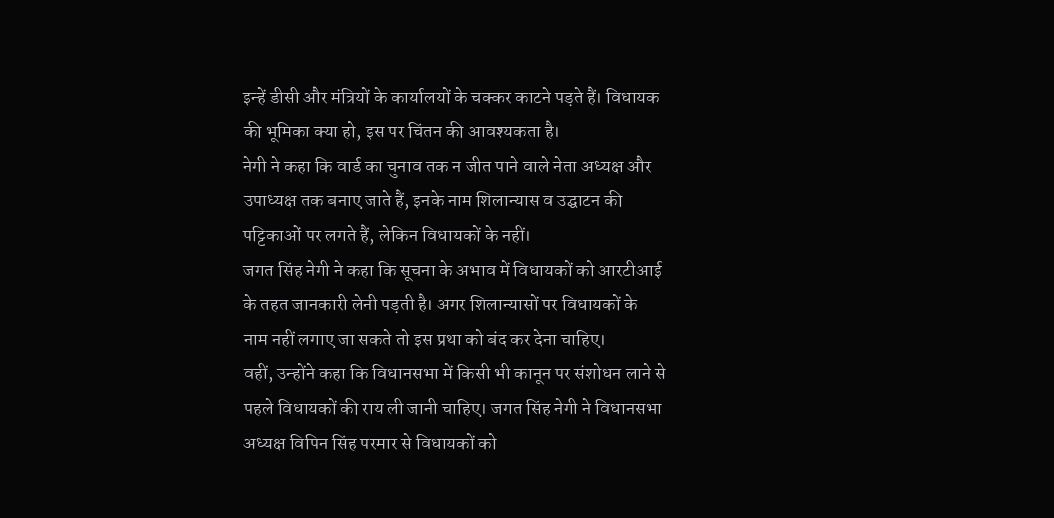इन्हें डीसी और मंत्रियों के कार्यालयों के चक्कर काटने पड़ते हैं। विधायक की भूमिका क्या हो, इस पर चिंतन की आवश्यकता है।
नेगी ने कहा कि वार्ड का चुनाव तक न जीत पाने वाले नेता अध्यक्ष और उपाध्यक्ष तक बनाए जाते हैं, इनके नाम शिलान्यास व उद्घाटन की पट्टिकाओं पर लगते हैं, लेकिन विधायकों के नहीं।
जगत सिंह नेगी ने कहा कि सूचना के अभाव में विधायकों को आरटीआई के तहत जानकारी लेनी पड़ती है। अगर शिलान्यासों पर विधायकों के नाम नहीं लगाए जा सकते तो इस प्रथा को बंद कर देना चाहिए।
वहीं, उन्होंने कहा कि विधानसभा में किसी भी कानून पर संशोधन लाने से पहले विधायकों की राय ली जानी चाहिए। जगत सिंह नेगी ने विधानसभा अध्यक्ष विपिन सिंह परमार से विधायकों को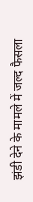झंडी देने के मामले में जल्द फैसला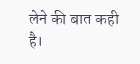लेने की बात कही है।